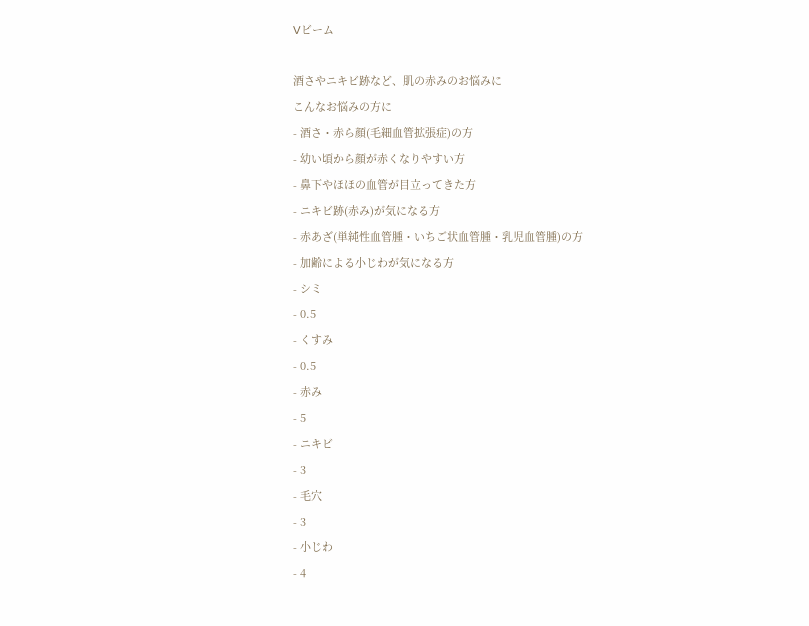Vビーム

酒さやニキビ跡など、肌の赤みのお悩みに
こんなお悩みの方に
- 酒さ・赤ら顔(毛細血管拡張症)の方
- 幼い頃から顔が赤くなりやすい方
- 鼻下やほほの血管が目立ってきた方
- ニキビ跡(赤み)が気になる方
- 赤あざ(単純性血管腫・いちご状血管腫・乳児血管腫)の方
- 加齢による小じわが気になる方
- シミ
- 0.5
- くすみ
- 0.5
- 赤み
- 5
- ニキビ
- 3
- 毛穴
- 3
- 小じわ
- 4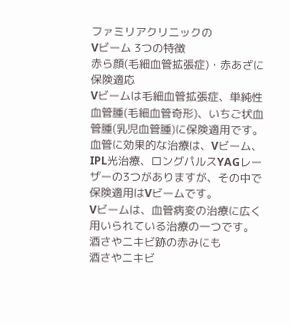ファミリアクリニックの
Vビーム 3つの特徴
赤ら顔(毛細血管拡張症)・赤あざに保険適応
Vビームは毛細血管拡張症、単純性血管腫(毛細血管奇形)、いちご状血管腫(乳児血管腫)に保険適用です。
血管に効果的な治療は、Vビーム、IPL光治療、ロングパルスYAGレーザーの3つがありますが、その中で保険適用はVビームです。
Vビームは、血管病変の治療に広く用いられている治療の一つです。
酒さやニキビ跡の赤みにも
酒さやニキビ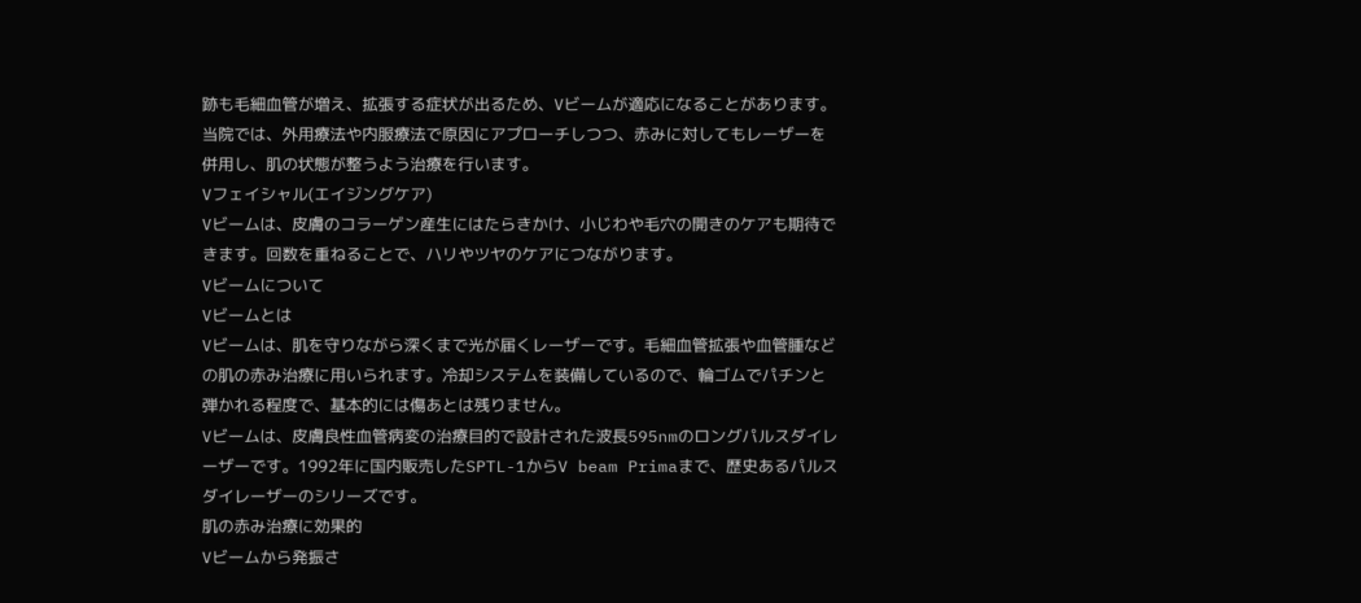跡も毛細血管が増え、拡張する症状が出るため、Vビームが適応になることがあります。当院では、外用療法や内服療法で原因にアプローチしつつ、赤みに対してもレーザーを併用し、肌の状態が整うよう治療を行います。
Vフェイシャル(エイジングケア)
Vビームは、皮膚のコラーゲン産生にはたらきかけ、小じわや毛穴の開きのケアも期待できます。回数を重ねることで、ハリやツヤのケアにつながります。
Vビームについて
Vビームとは
Vビームは、肌を守りながら深くまで光が届くレーザーです。毛細血管拡張や血管腫などの肌の赤み治療に用いられます。冷却システムを装備しているので、輪ゴムでパチンと弾かれる程度で、基本的には傷あとは残りません。
Vビームは、皮膚良性血管病変の治療目的で設計された波長595nmのロングパルスダイレーザーです。1992年に国内販売したSPTL-1からV beam Primaまで、歴史あるパルスダイレーザーのシリーズです。
肌の赤み治療に効果的
Vビームから発振さ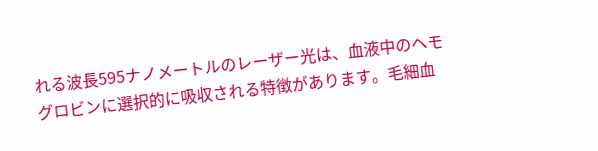れる波長595ナノメートルのレーザー光は、血液中のヘモグロビンに選択的に吸収される特徴があります。毛細血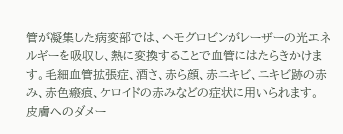管が凝集した病変部では、ヘモグロビンがレーザーの光エネルギーを吸収し、熱に変換することで血管にはたらきかけます。毛細血管拡張症、酒さ、赤ら顔、赤ニキビ、ニキビ跡の赤み、赤色瘢痕、ケロイドの赤みなどの症状に用いられます。
皮膚へのダメー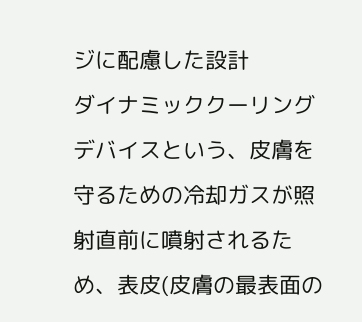ジに配慮した設計
ダイナミッククーリングデバイスという、皮膚を守るための冷却ガスが照射直前に噴射されるため、表皮(皮膚の最表面の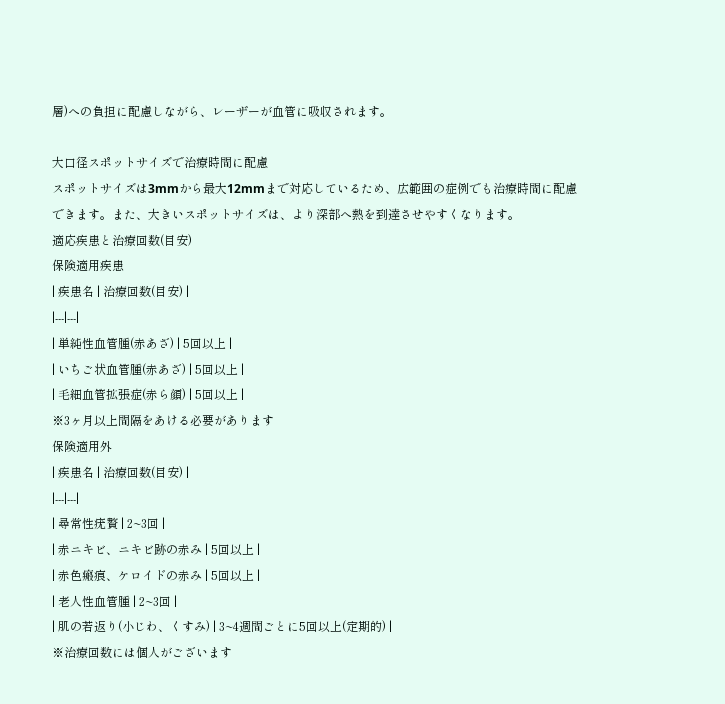層)への負担に配慮しながら、レーザーが血管に吸収されます。

大口径スポットサイズで治療時間に配慮
スポットサイズは3mmから最大12mmまで対応しているため、広範囲の症例でも治療時間に配慮できます。また、大きいスポットサイズは、より深部へ熱を到達させやすくなります。
適応疾患と治療回数(目安)
保険適用疾患
| 疾患名 | 治療回数(目安) |
|---|---|
| 単純性血管腫(赤あざ) | 5回以上 |
| いちご状血管腫(赤あざ) | 5回以上 |
| 毛細血管拡張症(赤ら顔) | 5回以上 |
※3ヶ月以上間隔をあける必要があります
保険適用外
| 疾患名 | 治療回数(目安) |
|---|---|
| 尋常性疣贅 | 2~3回 |
| 赤ニキビ、ニキビ跡の赤み | 5回以上 |
| 赤色瘢痕、ケロイドの赤み | 5回以上 |
| 老人性血管腫 | 2~3回 |
| 肌の若返り(小じわ、くすみ) | 3~4週間ごとに5回以上(定期的) |
※治療回数には個人がございます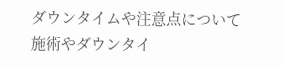ダウンタイムや注意点について
施術やダウンタイ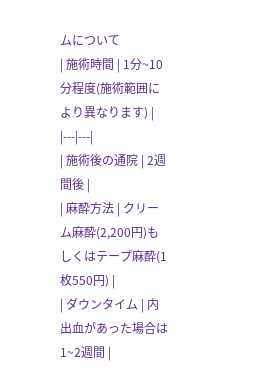ムについて
| 施術時間 | 1分~10分程度(施術範囲により異なります) |
|---|---|
| 施術後の通院 | 2週間後 |
| 麻酔方法 | クリーム麻酔(2,200円)もしくはテープ麻酔(1枚550円) |
| ダウンタイム | 内出血があった場合は1~2週間 |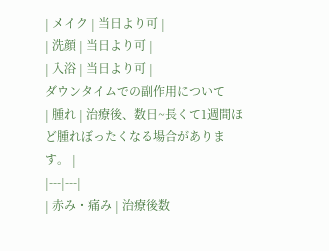| メイク | 当日より可 |
| 洗顔 | 当日より可 |
| 入浴 | 当日より可 |
ダウンタイムでの副作用について
| 腫れ | 治療後、数日~長くて1週間ほど腫れぼったくなる場合があります。 |
|---|---|
| 赤み・痛み | 治療後数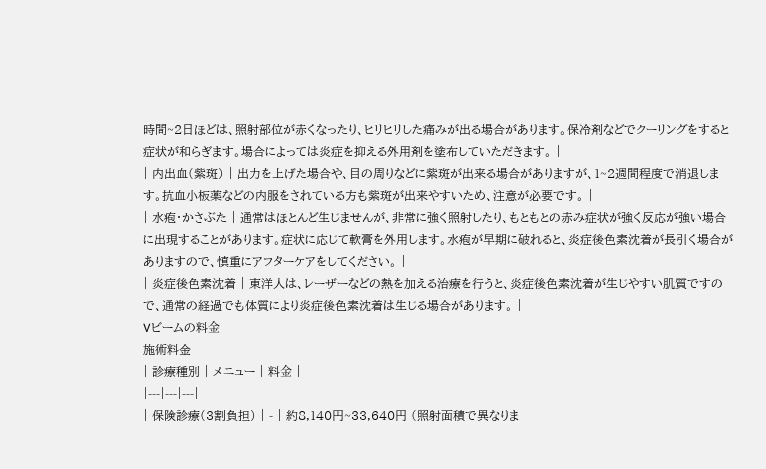時間~2日ほどは、照射部位が赤くなったり、ヒリヒリした痛みが出る場合があります。保冷剤などでクーリングをすると症状が和らぎます。場合によっては炎症を抑える外用剤を塗布していただきます。 |
| 内出血(紫斑) | 出力を上げた場合や、目の周りなどに紫斑が出来る場合がありますが、1~2週間程度で消退します。抗血小板薬などの内服をされている方も紫斑が出来やすいため、注意が必要です。 |
| 水疱・かさぶた | 通常はほとんど生じませんが、非常に強く照射したり、もともとの赤み症状が強く反応が強い場合に出現することがあります。症状に応じて軟膏を外用します。水疱が早期に破れると、炎症後色素沈着が長引く場合がありますので、慎重にアフターケアをしてください。 |
| 炎症後色素沈着 | 東洋人は、レーザーなどの熱を加える治療を行うと、炎症後色素沈着が生じやすい肌質ですので、通常の経過でも体質により炎症後色素沈着は生じる場合があります。 |
Vビームの料⾦
施術料金
| 診療種別 | メニュー | 料⾦ |
|---|---|---|
| 保険診療(3割負担) | - | 約8,140円~33,640円 (照射面積で異なりま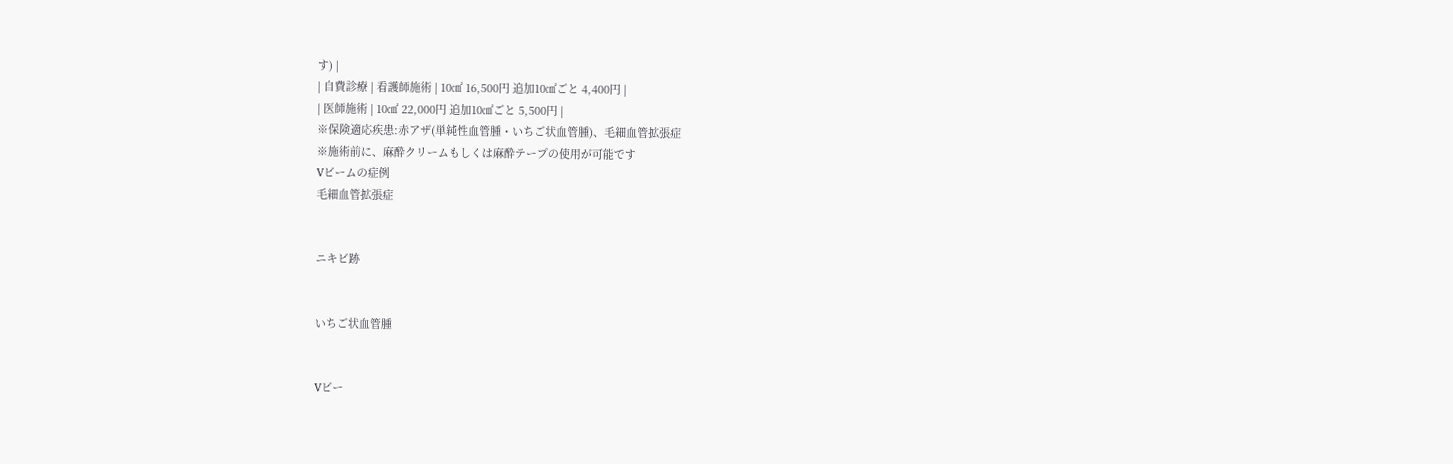す) |
| 自費診療 | 看護師施術 | 10㎠ 16,500円 追加10㎠ごと 4,400円 |
| 医師施術 | 10㎠ 22,000円 追加10㎠ごと 5,500円 |
※保険適応疾患:赤アザ(単純性血管腫・いちご状血管腫)、毛細血管拡張症
※施術前に、麻酔クリームもしくは麻酔テープの使用が可能です
Vビームの症例
毛細血管拡張症


ニキビ跡


いちご状血管腫


Vビー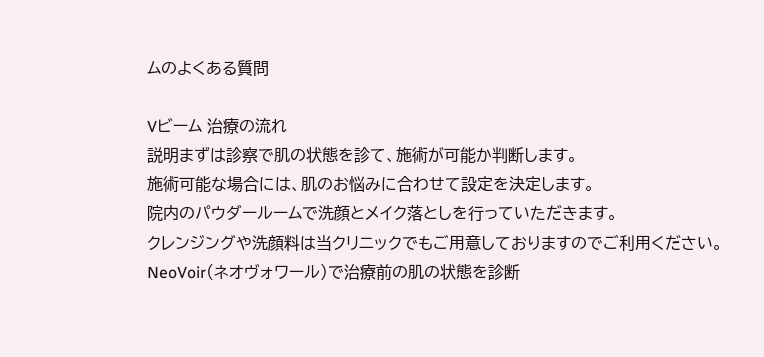ムのよくある質問

Vビーム 治療の流れ
説明まずは診察で肌の状態を診て、施術が可能か判断します。
施術可能な場合には、肌のお悩みに合わせて設定を決定します。
院内のパウダールームで洗顔とメイク落としを行っていただきます。
クレンジングや洗顔料は当クリニックでもご用意しておりますのでご利用ください。
NeoVoir(ネオヴォワール)で治療前の肌の状態を診断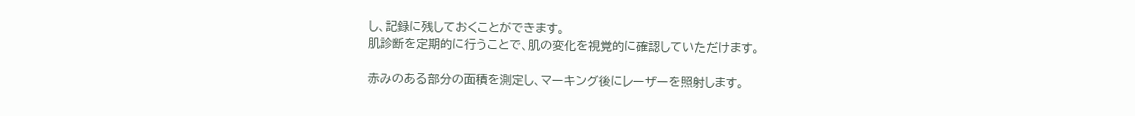し、記録に残しておくことができます。
肌診断を定期的に行うことで、肌の変化を視覚的に確認していただけます。

赤みのある部分の面積を測定し、マーキング後にレーザーを照射します。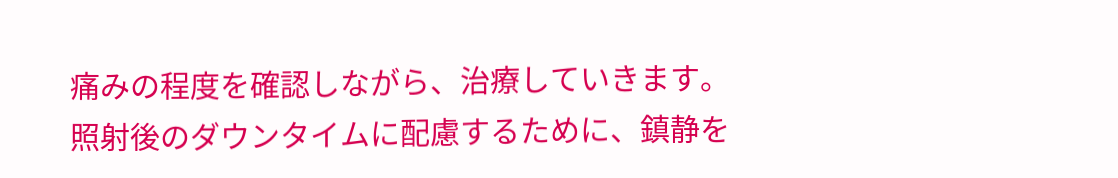痛みの程度を確認しながら、治療していきます。
照射後のダウンタイムに配慮するために、鎮静を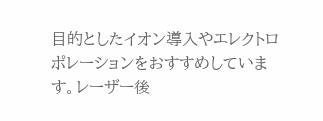目的としたイオン導入やエレクトロポレーションをおすすめしています。レーザー後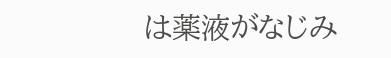は薬液がなじみ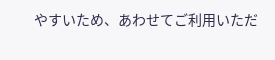やすいため、あわせてご利用いただ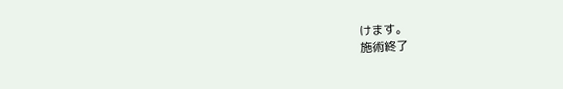けます。
施術終了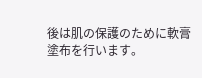後は肌の保護のために軟膏塗布を行います。